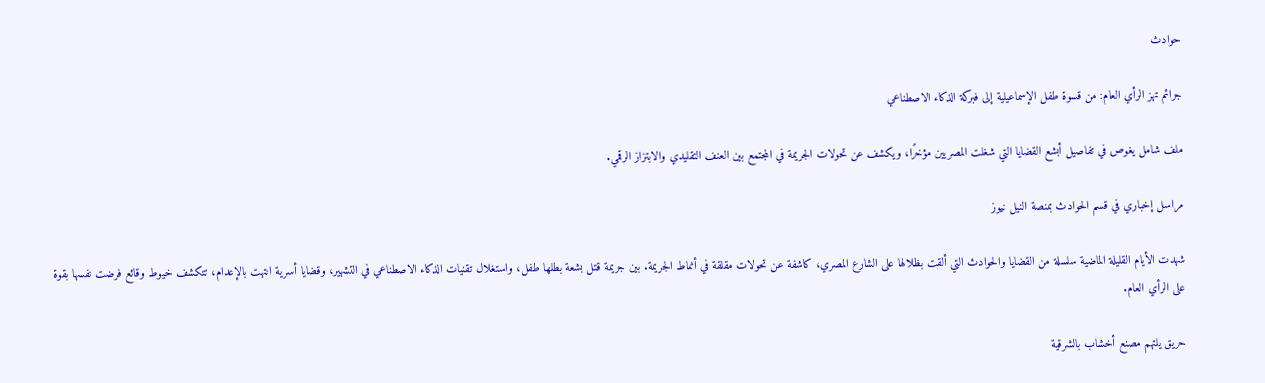حوادث

جرائم تهز الرأي العام: من قسوة طفل الإسماعيلية إلى فبركة الذكاء الاصطناعي

ملف شامل يغوص في تفاصيل أبشع القضايا التي شغلت المصريين مؤخرًا، ويكشف عن تحولات الجريمة في المجتمع بين العنف التقليدي والابتزاز الرقمي.

مراسل إخباري في قسم الحوادث بمنصة النيل نيوز

شهدت الأيام القليلة الماضية سلسلة من القضايا والحوادث التي ألقت بظلالها على الشارع المصري، كاشفة عن تحولات مقلقة في أنماط الجريمة. بين جريمة قتل بشعة بطلها طفل، واستغلال تقنيات الذكاء الاصطناعي في التشهير، وقضايا أسرية انتهت بالإعدام، تتكشف خيوط وقائع فرضت نفسها بقوة على الرأي العام.

حريق يلتهم مصنع أخشاب بالشرقية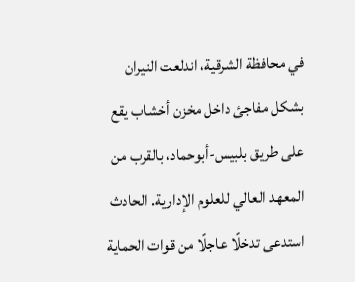في محافظة الشرقية، اندلعت النيران بشكل مفاجئ داخل مخزن أخشاب يقع على طريق بلبيس-أبوحماد، بالقرب من المعهد العالي للعلوم الإدارية. الحادث استدعى تدخلًا عاجلًا من قوات الحماية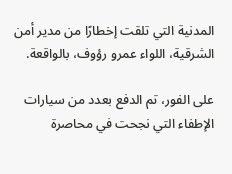المدنية التي تلقت إخطارًا من مدير أمن الشرقية، اللواء عمرو رؤوف، بالواقعة.

على الفور، تم الدفع بعدد من سيارات الإطفاء التي نجحت في محاصرة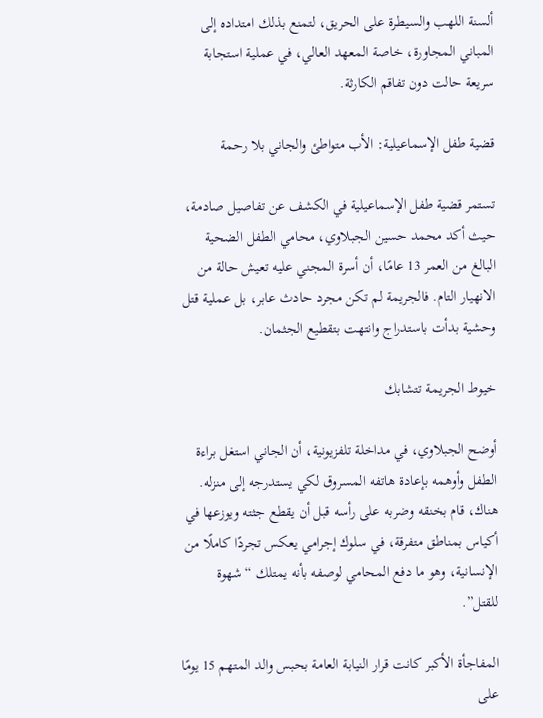ألسنة اللهب والسيطرة على الحريق، لتمنع بذلك امتداده إلى المباني المجاورة، خاصة المعهد العالي، في عملية استجابة سريعة حالت دون تفاقم الكارثة.

قضية طفل الإسماعيلية: الأب متواطئ والجاني بلا رحمة

تستمر قضية طفل الإسماعيلية في الكشف عن تفاصيل صادمة، حيث أكد محمد حسين الجبلاوي، محامي الطفل الضحية البالغ من العمر 13 عامًا، أن أسرة المجني عليه تعيش حالة من الانهيار التام. فالجريمة لم تكن مجرد حادث عابر، بل عملية قتل وحشية بدأت باستدراج وانتهت بتقطيع الجثمان.

خيوط الجريمة تتشابك

أوضح الجبلاوي، في مداخلة تلفزيونية، أن الجاني استغل براءة الطفل وأوهمه بإعادة هاتفه المسروق لكي يستدرجه إلى منزله. هناك، قام بخنقه وضربه على رأسه قبل أن يقطع جثته ويوزعها في أكياس بمناطق متفرقة، في سلوك إجرامي يعكس تجردًا كاملًا من الإنسانية، وهو ما دفع المحامي لوصفه بأنه يمتلك “شهوة للقتل”.

المفاجأة الأكبر كانت قرار النيابة العامة بحبس والد المتهم 15 يومًا على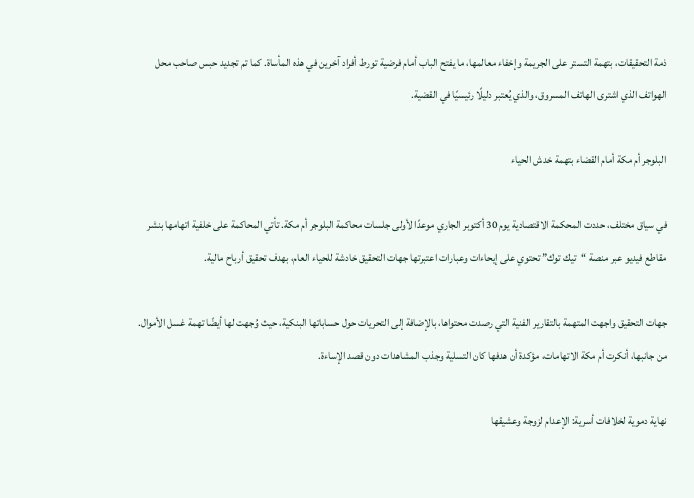ذمة التحقيقات، بتهمة التستر على الجريمة وإخفاء معالمها، ما يفتح الباب أمام فرضية تورط أفراد آخرين في هذه المأساة. كما تم تجديد حبس صاحب محل الهواتف الذي اشترى الهاتف المسروق، والذي يُعتبر دليلًا رئيسيًا في القضية.

البلوجر أم مكة أمام القضاء بتهمة خدش الحياء

في سياق مختلف، حددت المحكمة الاقتصادية يوم 30 أكتوبر الجاري موعدًا لأولى جلسات محاكمة البلوجر أم مكة. تأتي المحاكمة على خلفية اتهامها بنشر مقاطع فيديو عبر منصة “تيك توك” تحتوي على إيحاءات وعبارات اعتبرتها جهات التحقيق خادشة للحياء العام، بهدف تحقيق أرباح مالية.

جهات التحقيق واجهت المتهمة بالتقارير الفنية التي رصدت محتواها، بالإضافة إلى التحريات حول حساباتها البنكية، حيث وُجهت لها أيضًا تهمة غسل الأموال. من جانبها، أنكرت أم مكة الاتهامات، مؤكدة أن هدفها كان التسلية وجذب المشاهدات دون قصد الإساءة.

نهاية دموية لخلافات أسرية: الإعدام لزوجة وعشيقها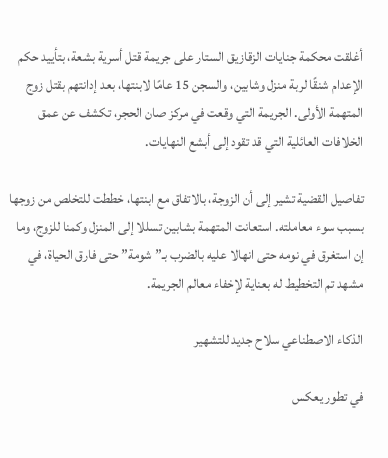أغلقت محكمة جنايات الزقازيق الستار على جريمة قتل أسرية بشعة، بتأييد حكم الإعدام شنقًا لربة منزل وشابين، والسجن 15 عامًا لابنتها، بعد إدانتهم بقتل زوج المتهمة الأولى. الجريمة التي وقعت في مركز صان الحجر، تكشف عن عمق الخلافات العائلية التي قد تقود إلى أبشع النهايات.

تفاصيل القضية تشير إلى أن الزوجة، بالاتفاق مع ابنتها، خططت للتخلص من زوجها بسبب سوء معاملته. استعانت المتهمة بشابين تسللا إلى المنزل وكمنا للزوج، وما إن استغرق في نومه حتى انهالا عليه بالضرب بـ”شومة” حتى فارق الحياة، في مشهد تم التخطيط له بعناية لإخفاء معالم الجريمة.

الذكاء الاصطناعي سلاح جديد للتشهير

في تطور يعكس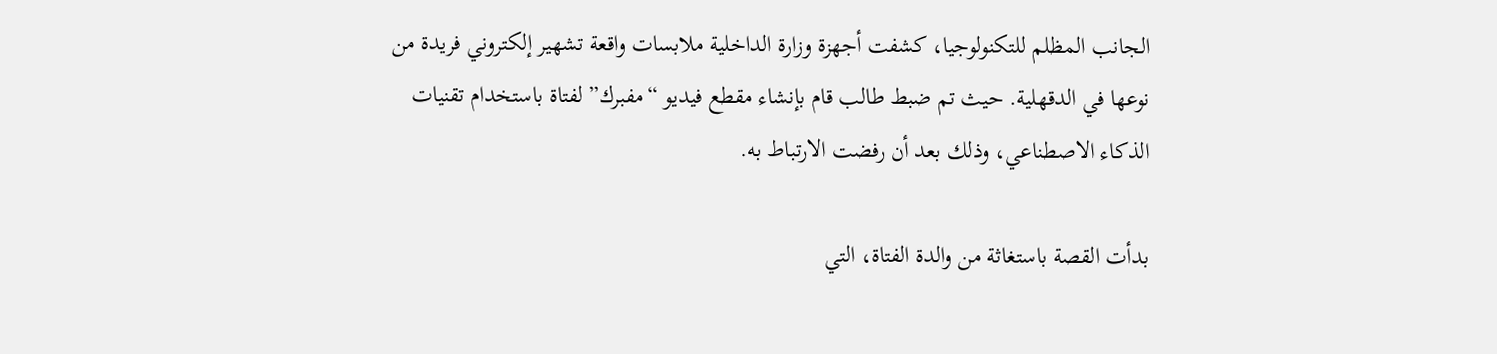الجانب المظلم للتكنولوجيا، كشفت أجهزة وزارة الداخلية ملابسات واقعة تشهير إلكتروني فريدة من نوعها في الدقهلية. حيث تم ضبط طالب قام بإنشاء مقطع فيديو “مفبرك” لفتاة باستخدام تقنيات الذكاء الاصطناعي، وذلك بعد أن رفضت الارتباط به.

بدأت القصة باستغاثة من والدة الفتاة، التي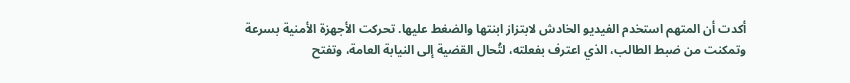أكدت أن المتهم استخدم الفيديو الخادش لابتزاز ابنتها والضغط عليها. تحركت الأجهزة الأمنية بسرعة وتمكنت من ضبط الطالب، الذي اعترف بفعلته، لتُحال القضية إلى النيابة العامة، وتفتح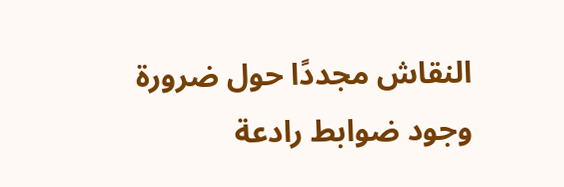النقاش مجددًا حول ضرورة وجود ضوابط رادعة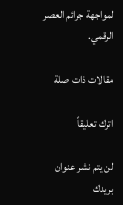لمواجهة جرائم العصر الرقمي.

مقالات ذات صلة

اترك تعليقاً

لن يتم نشر عنوان بريدك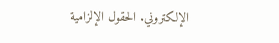الإلكتروني. الحقول الإلزامية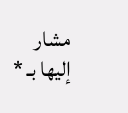مشار إليها بـ *